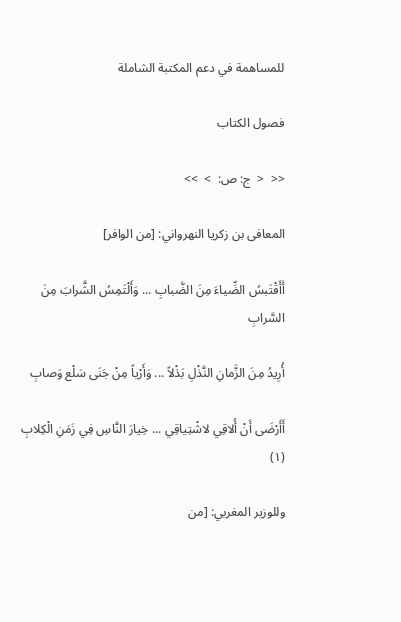للمساهمة في دعم المكتبة الشاملة

فصول الكتاب

<<  <  ج: ص:  >  >>

المعافى بن زكريا النهرواني: [من الوافر]

أَأَقْتَبسُ الضِّياءَ مِنَ الضَّبابِ ... وَأَلْتَمِسُ الشَّرابَ مِنَ السَّرابِ

أُرِيدُ مِنَ الزَّمانِ النَّذْلِ بَذْلاً ... وَأَرْياً مِنْ جَنَى سَلْع وَصابِ

أَأَرْضَى أَنْ أُلاقِي لاشْتِياقِي ... خِيارَ النَّاسِ فِي زَمَنِ الْكِلابِ (١)

وللوزير المغربي: [من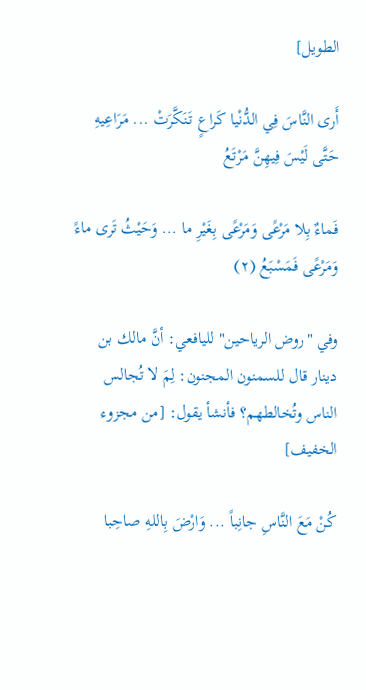الطويل]

أَرى النَّاسَ فِي الدُّنْيا كَراعٍ تَنَكَّرَتْ ... مَرَاعِيهِ حَتَّى لَيْسَ فِيهِنَّ مَرْتَعُ

فَماءٌ بِلا مَرْعًى وَمَرْعًى بِغَيْرِ ما ... وَحَيْثُ تَرى ماءً وَمَرْعًى فَمَسْبَعُ (٢)

وفي "روض الرياحين" لليافعي: أنَّ مالك بن دينار قال للسمنون المجنون: لِمَ لا تُجالس الناس وتُخالطهم؟ فأنشأ يقول: [من مجزوء الخفيف]

كُنْ مَعَ النَّاسِ جانِباً ... وَارْضَ بِاللهِ صاحِبا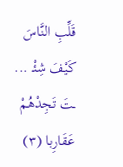قَلِّبِ النَّاسَ كَيْفَ شِئْـ ... ـتَ تَجِدْهُمْ عَقَارِبا (٣)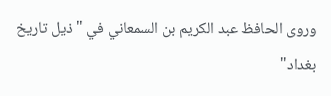وروى الحافظ عبد الكريم بن السمعاني في "ذيل تاريخ بغداد"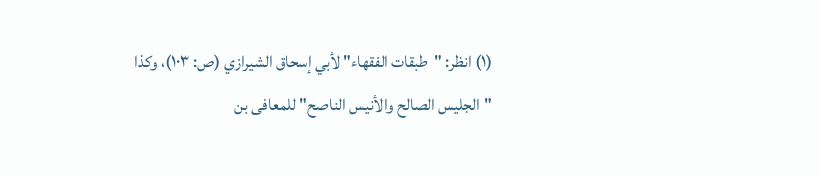(١) انظر: "طبقات الفقهاء" لأبي إسحاق الشيرازي (ص: ١٠٣)، وكذا "الجليس الصالح والأنيس الناصح" للمعافى بن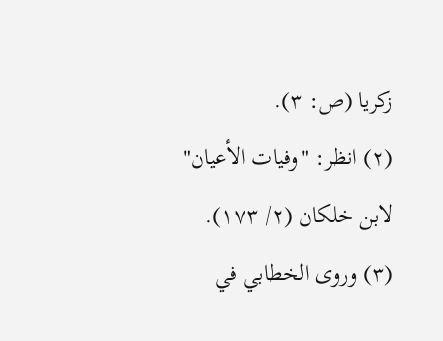زكريا (ص: ٣).
(٢) انظر: "وفيات الأعيان" لابن خلكان (٢/ ١٧٣).
(٣) وروى الخطابي في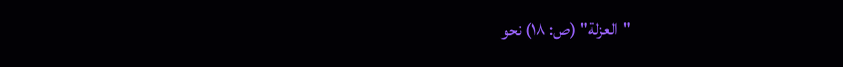"العزلة" (ص: ١٨) نحو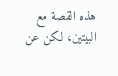هذه القصة مع البيتين، لكن عن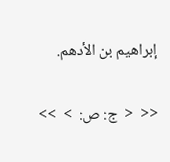إبراهيم بن الأدهم.

<<  <  ج: ص:  >  >>